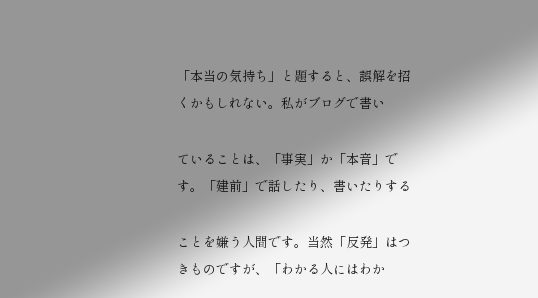「本当の気持ち」と題すると、誤解を招くかもしれない。私がブログで書い

ていることは、「事実」か「本音」です。「建前」で話したり、書いたりする

ことを嫌う人間です。当然「反発」はつきものですが、「わかる人にはわか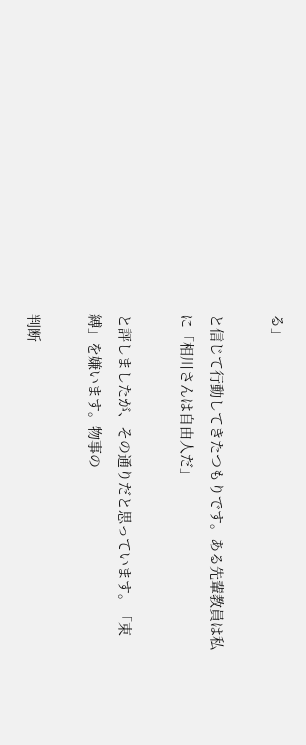る」

と信じて行動してきたつもりです。ある先輩教員は私に「相川さんは自由人だ」

と評しましたが、その通りだと思っています。「束縛」を嫌います。物事の

判断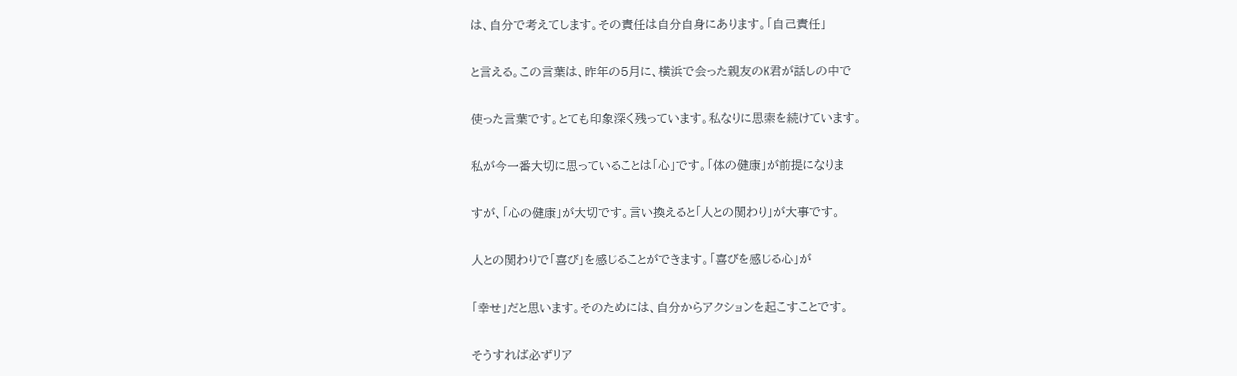は、自分で考えてします。その責任は自分自身にあります。「自己責任」

と言える。この言葉は、昨年の5月に、横浜で会った親友のK君が話しの中で

使った言葉です。とても印象深く残っています。私なりに思索を続けています。

私が今一番大切に思っていることは「心」です。「体の健康」が前提になりま

すが、「心の健康」が大切です。言い換えると「人との関わり」が大事です。

人との関わりで「喜び」を感じることができます。「喜びを感じる心」が

「幸せ」だと思います。そのためには、自分からアクションを起こすことです。

そうすれば必ずリア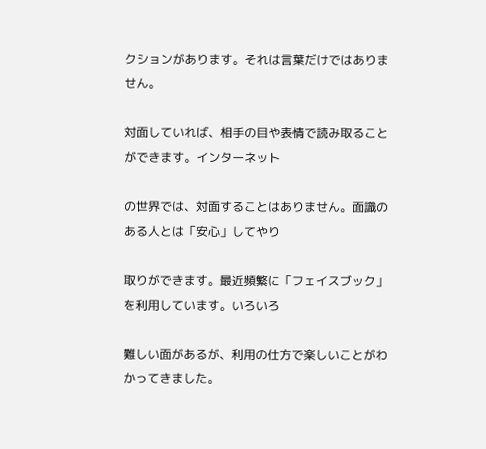クションがあります。それは言葉だけではありません。

対面していれば、相手の目や表情で読み取ることができます。インターネット

の世界では、対面することはありません。面識のある人とは「安心」してやり

取りができます。最近頻繁に「フェイスブック」を利用しています。いろいろ

難しい面があるが、利用の仕方で楽しいことがわかってきました。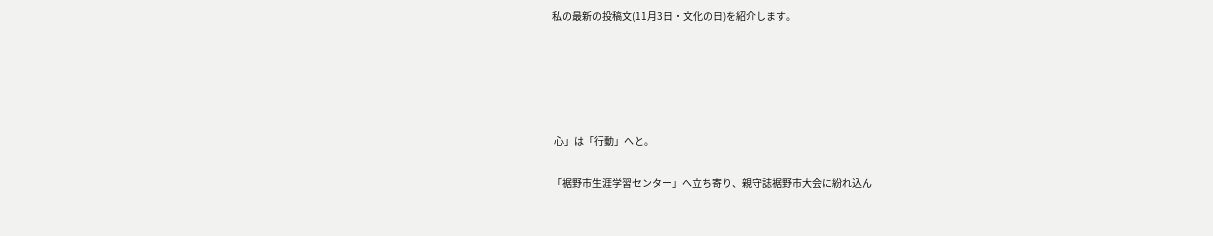私の最新の投稿文(11月3日・文化の日)を紹介します。





 心」は「行動」へと。

「裾野市生涯学習センター」へ立ち寄り、親守誌裾野市大会に紛れ込ん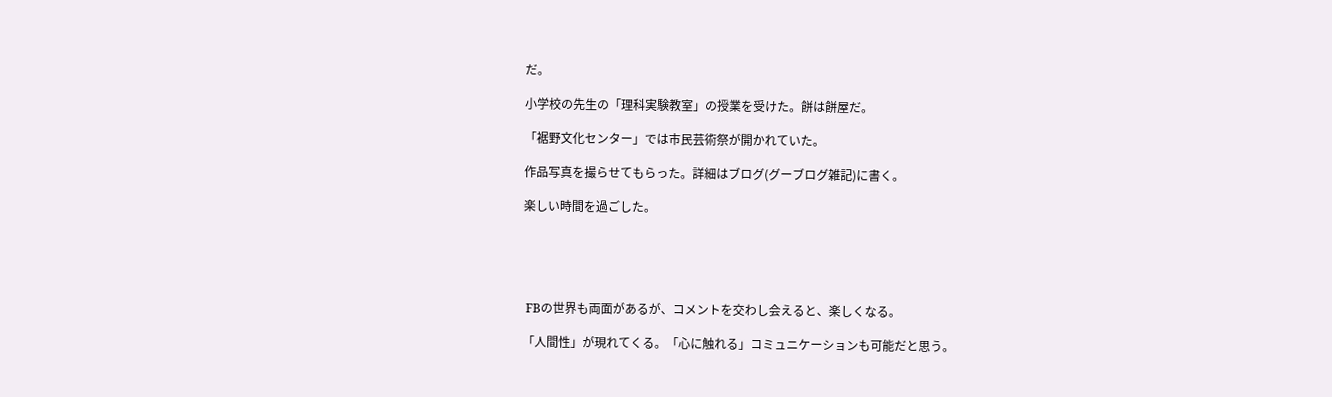だ。

小学校の先生の「理科実験教室」の授業を受けた。餅は餅屋だ。

「裾野文化センター」では市民芸術祭が開かれていた。

作品写真を撮らせてもらった。詳細はブログ(グーブログ雑記)に書く。

楽しい時間を過ごした。





 FBの世界も両面があるが、コメントを交わし会えると、楽しくなる。

「人間性」が現れてくる。「心に触れる」コミュニケーションも可能だと思う。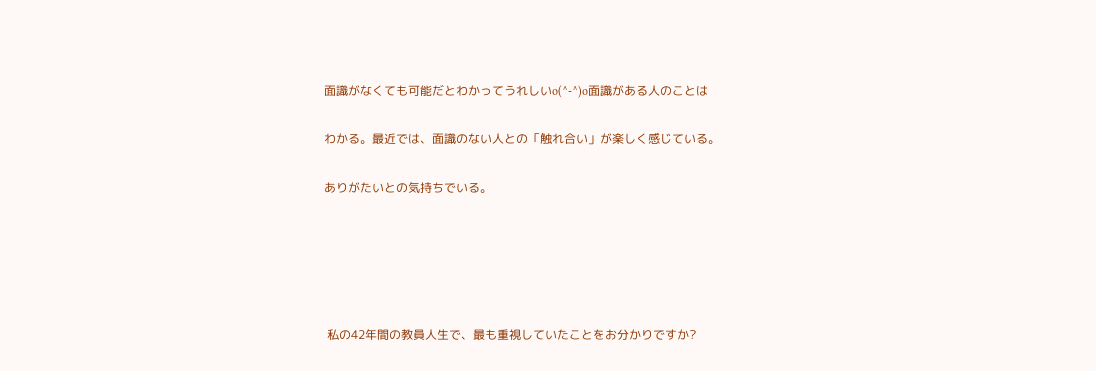面識がなくても可能だとわかってうれしいo(^-^)o面識がある人のことは

わかる。最近では、面識のない人との「触れ合い」が楽しく感じている。

ありがたいとの気持ちでいる。





 私の42年間の教員人生で、最も重視していたことをお分かりですか?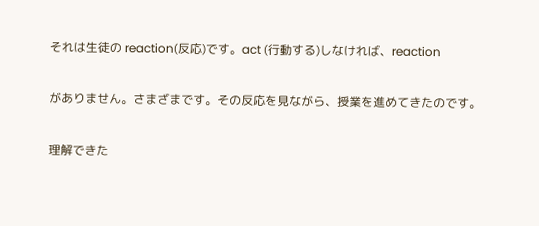それは生徒の reaction(反応)です。act (行動する)しなければ、reaction

がありません。さまざまです。その反応を見ながら、授業を進めてきたのです。

理解できた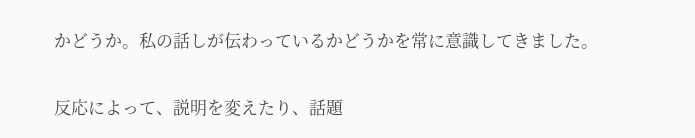かどうか。私の話しが伝わっているかどうかを常に意識してきました。

反応によって、説明を変えたり、話題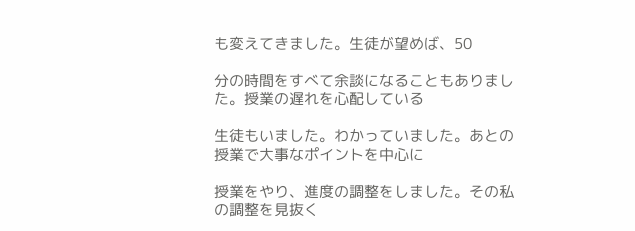も変えてきました。生徒が望めば、50

分の時間をすべて余談になることもありました。授業の遅れを心配している

生徒もいました。わかっていました。あとの授業で大事なポイントを中心に

授業をやり、進度の調整をしました。その私の調整を見抜く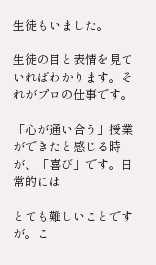生徒もいました。

生徒の目と表情を見ていればわかります。それがプロの仕事です。

「心が通い合う」授業ができたと感じる時が、「喜び」です。日常的には

とても難しいことですが。こ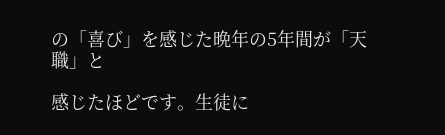の「喜び」を感じた晩年の5年間が「天職」と

感じたほどです。生徒に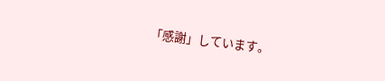「感謝」しています。